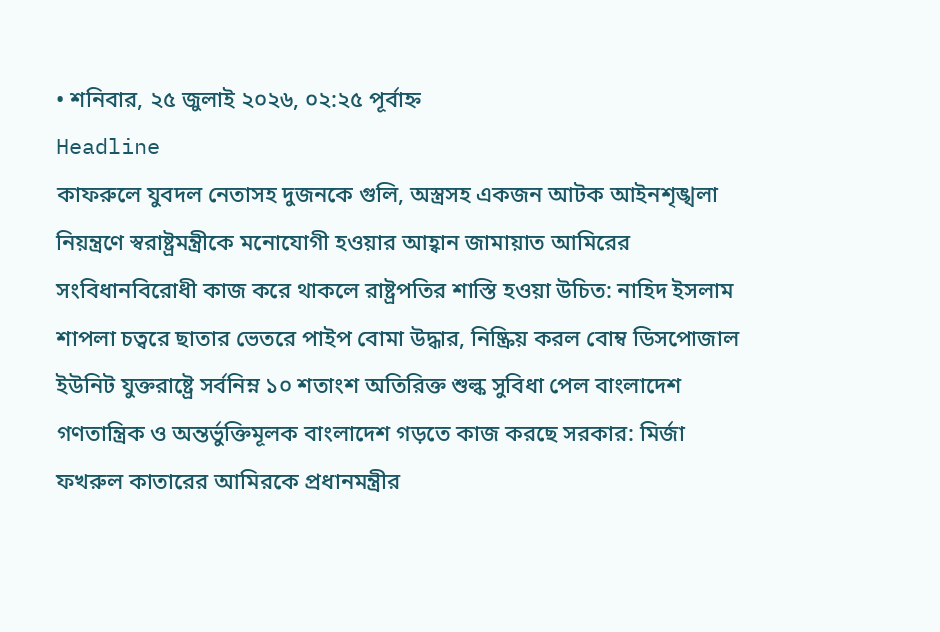• শনিবার, ২৫ জুলাই ২০২৬, ০২:২৫ পূর্বাহ্ন
Headline
কাফরুলে যুবদল নেতাসহ দুজনকে গুলি, অস্ত্রসহ একজন আটক আইনশৃঙ্খলা নিয়ন্ত্রণে স্বরাষ্ট্রমন্ত্রীকে মনোযোগী হওয়ার আহ্বান জামায়াত আমিরের সংবিধানবিরোধী কাজ করে থাকলে রাষ্ট্রপতির শাস্তি হওয়া উচিত: নাহিদ ইসলাম শাপলা চত্বরে ছাতার ভেতরে পাইপ বোমা উদ্ধার, নিষ্ক্রিয় করল বোম্ব ডিসপোজাল ইউনিট যুক্তরাষ্ট্রে সর্বনিম্ন ১০ শতাংশ অতিরিক্ত শুল্ক সুবিধা পেল বাংলাদেশ গণতান্ত্রিক ও অন্তর্ভুক্তিমূলক বাংলাদেশ গড়তে কাজ করছে সরকার: মির্জা ফখরুল কাতারের আমিরকে প্রধানমন্ত্রীর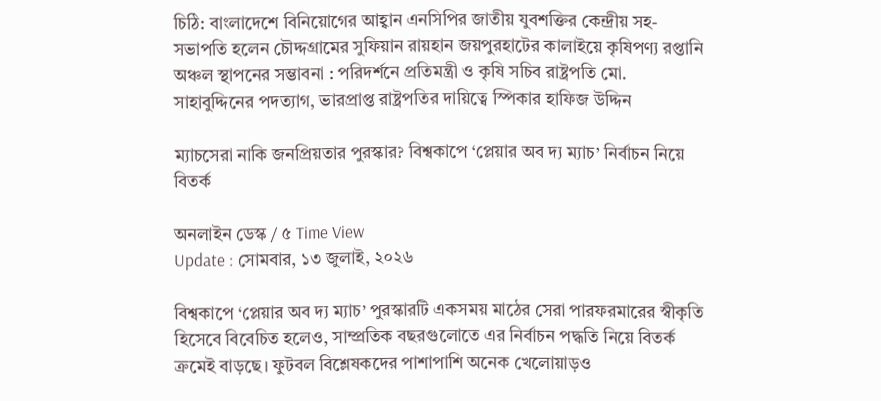চিঠি: বাংলাদেশে বিনিয়োগের আহ্বান এনসিপির জাতীয় যুবশক্তির কেন্দ্রীয় সহ-সভাপতি হলেন চৌদ্দগ্রামের সুফিয়ান রায়হান জয়পুরহাটের কালাইয়ে কৃষিপণ্য রপ্তানি অঞ্চল স্থাপনের সম্ভাবনা : পরিদর্শনে প্রতিমন্ত্রী ও কৃষি সচিব রাষ্ট্রপতি মো. সাহাবুদ্দিনের পদত্যাগ, ভারপ্রাপ্ত রাষ্ট্রপতির দায়িত্বে স্পিকার হাফিজ উদ্দিন

ম্যাচসেরা নাকি জনপ্রিয়তার পুরস্কার? বিশ্বকাপে ‘প্লেয়ার অব দ্য ম্যাচ’ নির্বাচন নিয়ে বিতর্ক

অনলাইন ডেস্ক / ৫ Time View
Update : সোমবার, ১৩ জুলাই, ২০২৬

বিশ্বকাপে ‘প্লেয়ার অব দ্য ম্যাচ’ পুরস্কারটি একসময় মাঠের সেরা পারফরমারের স্বীকৃতি হিসেবে বিবেচিত হলেও, সাম্প্রতিক বছরগুলোতে এর নির্বাচন পদ্ধতি নিয়ে বিতর্ক ক্রমেই বাড়ছে। ফুটবল বিশ্লেষকদের পাশাপাশি অনেক খেলোয়াড়ও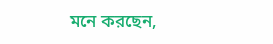মনে করছেন,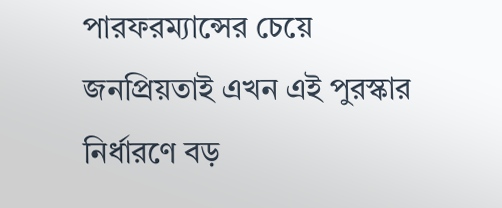পারফরম্যান্সের চেয়ে জনপ্রিয়তাই এখন এই পুরস্কার নির্ধারণে বড়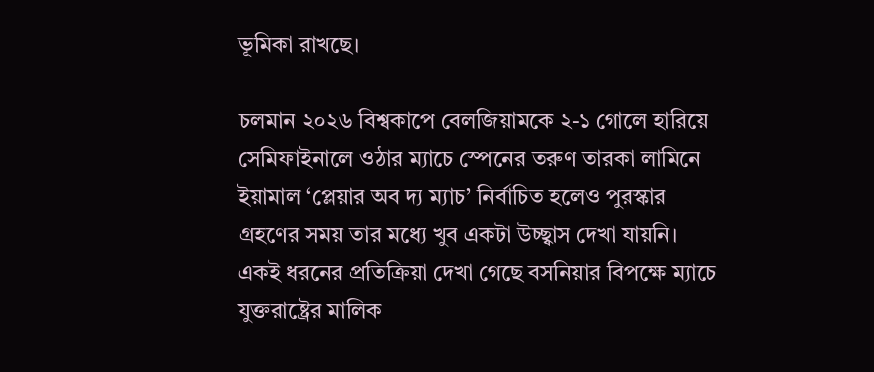ভূমিকা রাখছে।

চলমান ২০২৬ বিশ্বকাপে বেলজিয়ামকে ২-১ গোলে হারিয়ে সেমিফাইনালে ওঠার ম্যাচে স্পেনের তরুণ তারকা লামিনে ইয়ামাল ‘প্লেয়ার অব দ্য ম্যাচ’ নির্বাচিত হলেও পুরস্কার গ্রহণের সময় তার মধ্যে খুব একটা উচ্ছ্বাস দেখা যায়নি। একই ধরনের প্রতিক্রিয়া দেখা গেছে বসনিয়ার বিপক্ষে ম্যাচে যুক্তরাষ্ট্রের মালিক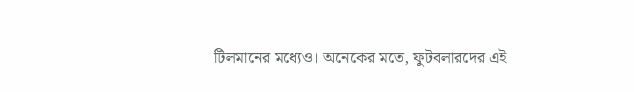টিলমানের মধ্যেও। অনেকের মতে, ফুটবলারদের এই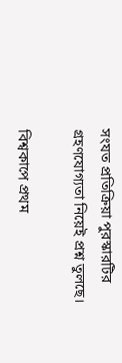সংযত প্রতিক্রিয়া পুরস্কারটির গ্রহণযোগ্যতা নিয়েই প্রশ্ন তুলছে।

বিশ্বকাপে প্রথম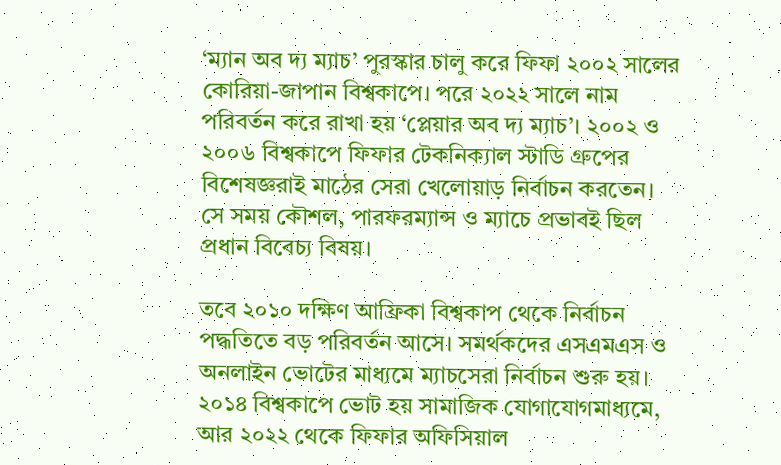‘ম্যান অব দ্য ম্যাচ’ পুরস্কার চালু করে ফিফা ২০০২ সালের কোরিয়া-জাপান বিশ্বকাপে। পরে ২০২২ সালে নাম পরিবর্তন করে রাখা হয় ‘প্লেয়ার অব দ্য ম্যাচ’। ২০০২ ও ২০০৬ বিশ্বকাপে ফিফার টেকনিক্যাল স্টাডি গ্রুপের বিশেষজ্ঞরাই মাঠের সেরা খেলোয়াড় নির্বাচন করতেন। সে সময় কৌশল, পারফরম্যান্স ও ম্যাচে প্রভাবই ছিল প্রধান বিবেচ্য বিষয়।

তবে ২০১০ দক্ষিণ আফ্রিকা বিশ্বকাপ থেকে নির্বাচন পদ্ধতিতে বড় পরিবর্তন আসে। সমর্থকদের এসএমএস ও অনলাইন ভোটের মাধ্যমে ম্যাচসেরা নির্বাচন শুরু হয়। ২০১৪ বিশ্বকাপে ভোট হয় সামাজিক যোগাযোগমাধ্যমে, আর ২০২২ থেকে ফিফার অফিসিয়াল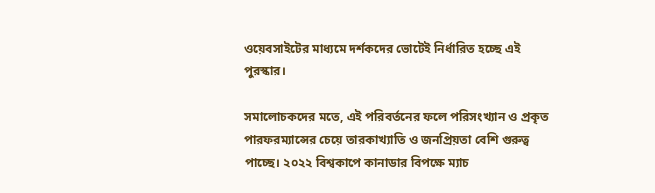ওয়েবসাইটের মাধ্যমে দর্শকদের ভোটেই নির্ধারিত হচ্ছে এই পুরস্কার।

সমালোচকদের মতে, এই পরিবর্তনের ফলে পরিসংখ্যান ও প্রকৃত পারফরম্যান্সের চেয়ে তারকাখ্যাতি ও জনপ্রিয়তা বেশি গুরুত্ব পাচ্ছে। ২০২২ বিশ্বকাপে কানাডার বিপক্ষে ম্যাচ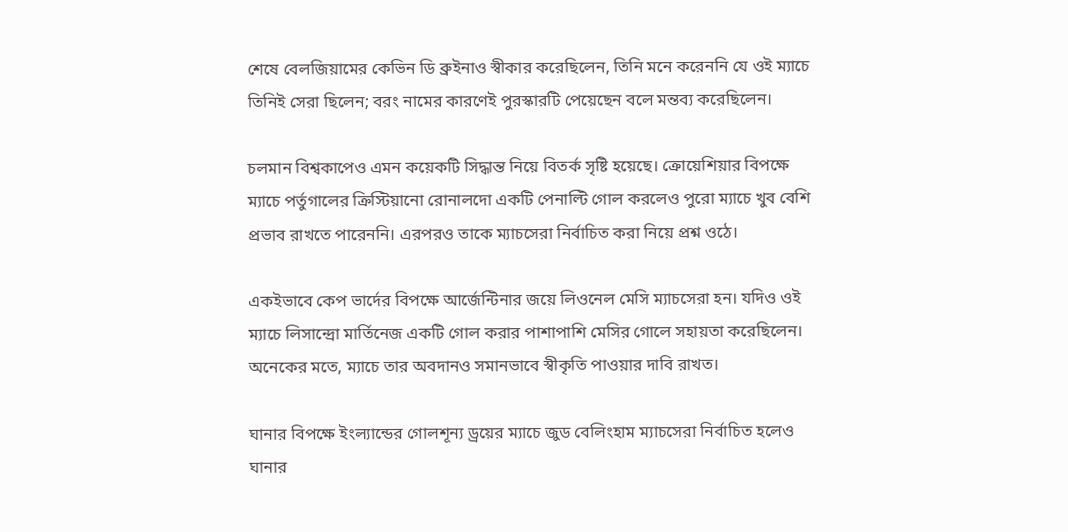শেষে বেলজিয়ামের কেভিন ডি ব্রুইনাও স্বীকার করেছিলেন, তিনি মনে করেননি যে ওই ম্যাচে তিনিই সেরা ছিলেন; বরং নামের কারণেই পুরস্কারটি পেয়েছেন বলে মন্তব্য করেছিলেন।

চলমান বিশ্বকাপেও এমন কয়েকটি সিদ্ধান্ত নিয়ে বিতর্ক সৃষ্টি হয়েছে। ক্রোয়েশিয়ার বিপক্ষে ম্যাচে পর্তুগালের ক্রিস্টিয়ানো রোনালদো একটি পেনাল্টি গোল করলেও পুরো ম্যাচে খুব বেশি প্রভাব রাখতে পারেননি। এরপরও তাকে ম্যাচসেরা নির্বাচিত করা নিয়ে প্রশ্ন ওঠে।

একইভাবে কেপ ভার্দের বিপক্ষে আর্জেন্টিনার জয়ে লিওনেল মেসি ম্যাচসেরা হন। যদিও ওই ম্যাচে লিসান্দ্রো মার্তিনেজ একটি গোল করার পাশাপাশি মেসির গোলে সহায়তা করেছিলেন। অনেকের মতে, ম্যাচে তার অবদানও সমানভাবে স্বীকৃতি পাওয়ার দাবি রাখত।

ঘানার বিপক্ষে ইংল্যান্ডের গোলশূন্য ড্রয়ের ম্যাচে জুড বেলিংহাম ম্যাচসেরা নির্বাচিত হলেও ঘানার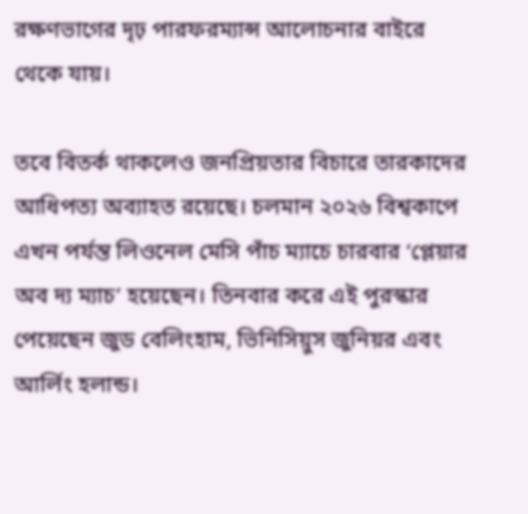রক্ষণভাগের দৃঢ় পারফরম্যান্স আলোচনার বাইরে থেকে যায়।

তবে বিতর্ক থাকলেও জনপ্রিয়তার বিচারে তারকাদের আধিপত্য অব্যাহত রয়েছে। চলমান ২০২৬ বিশ্বকাপে এখন পর্যন্ত লিওনেল মেসি পাঁচ ম্যাচে চারবার ‘প্লেয়ার অব দ্য ম্যাচ’ হয়েছেন। তিনবার করে এই পুরস্কার পেয়েছেন জুড বেলিংহাম, ভিনিসিয়ুস জুনিয়র এবং আর্লিং হলান্ড।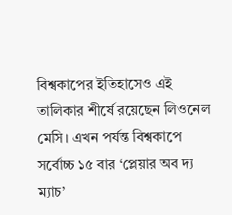বিশ্বকাপের ইতিহাসেও এই তালিকার শীর্ষে রয়েছেন লিওনেল মেসি। এখন পর্যন্ত বিশ্বকাপে সর্বোচ্চ ১৫ বার ‘প্লেয়ার অব দ্য ম্যাচ’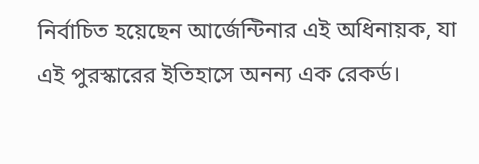নির্বাচিত হয়েছেন আর্জেন্টিনার এই অধিনায়ক, যা এই পুরস্কারের ইতিহাসে অনন্য এক রেকর্ড।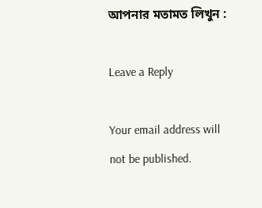আপনার মতামত লিখুন :

Leave a Reply

Your email address will not be published.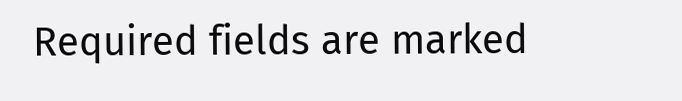Required fields are marked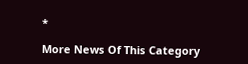*

More News Of This Category